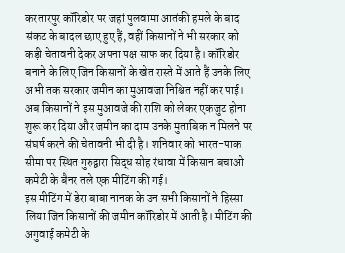करतारपुर कॉरिडोर पर जहां पुलवामा आतंकी हमले के बाद संकट के बादल छाए हुए हैं, वहीं किसानों ने भी सरकार को कड़ी चेतावनी देकर अपना पक्ष साफ कर दिया है। कॉरिडोर बनाने के लिए जिन किसानों के खेत रास्ते में आते हैं उनके लिए अभी तक सरकार जमीन का मुआवजा निश्चित नहीं कर पाई। अब किसानों ने इस मुआवजे की राशि को लेकर एकजुट होना शुरू कर दिया और जमीन का दाम उनके मुताबिक न मिलने पर संघर्ष करने की चेतावनी भी दी है। शनिवार को भारत-पाक सीमा पर स्थित गुरुद्वारा सिद्ध सोह रंधावा में किसान बचाओ कमेटी के बैनर तले एक मीटिंग की गई।
इस मीटिंग में डेरा बाबा नानक के उन सभी किसानों ने हिस्सा लिया जिन किसानों की जमीन कॉरिडोर में आती है। मीटिंग की अगुवाई कमेटी के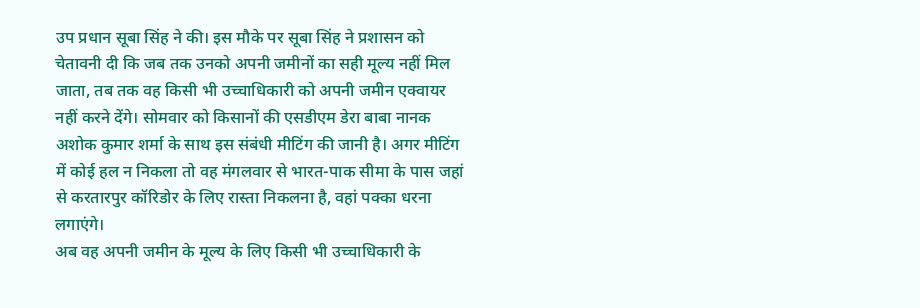उप प्रधान सूबा सिंह ने की। इस मौके पर सूबा सिंह ने प्रशासन को चेतावनी दी कि जब तक उनको अपनी जमीनों का सही मूल्य नहीं मिल जाता, तब तक वह किसी भी उच्चाधिकारी को अपनी जमीन एक्वायर नहीं करने देंगे। सोमवार को किसानों की एसडीएम डेरा बाबा नानक अशोक कुमार शर्मा के साथ इस संबंधी मीटिंग की जानी है। अगर मीटिंग में कोई हल न निकला तो वह मंगलवार से भारत-पाक सीमा के पास जहां से करतारपुर कॉरिडोर के लिए रास्ता निकलना है, वहां पक्का धरना लगाएंगे।
अब वह अपनी जमीन के मूल्य के लिए किसी भी उच्चाधिकारी के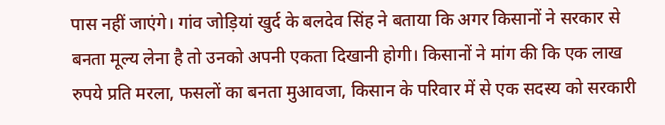पास नहीं जाएंगे। गांव जोड़ियां खुर्द के बलदेव सिंह ने बताया कि अगर किसानों ने सरकार से बनता मूल्य लेना है तो उनको अपनी एकता दिखानी होगी। किसानों ने मांग की कि एक लाख रुपये प्रति मरला, फसलों का बनता मुआवजा, किसान के परिवार में से एक सदस्य को सरकारी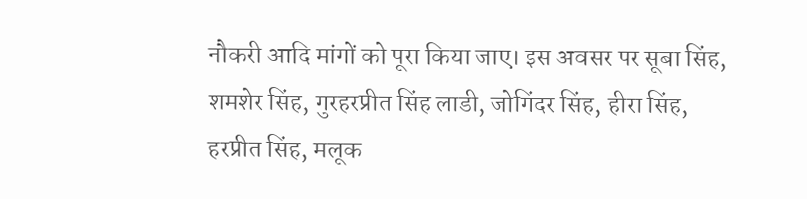नौकरी आदि मांगों को पूरा किया जाए। इस अवसर पर सूबा सिंह, शमशेर सिंह, गुरहरप्रीत सिंह लाडी, जोगिंदर सिंह, हीरा सिंह, हरप्रीत सिंह, मलूक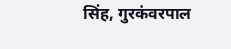सिंह, गुरकंवरपाल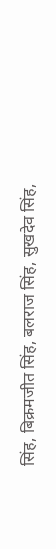सिंह, बिक्रमजीत सिंह, बलराज सिंह, सुखदेव सिंह,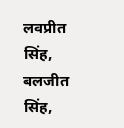लवप्रीत सिंह, बलजीत सिंह,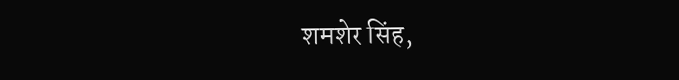शमशेर सिंह,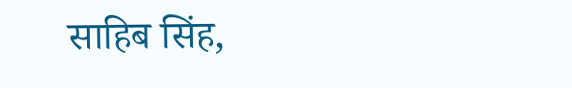साहिब सिंह,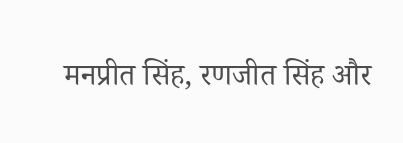मनप्रीत सिंह, रणजीत सिंह और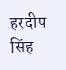हरदीप सिंह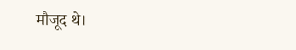मौजूद थे।